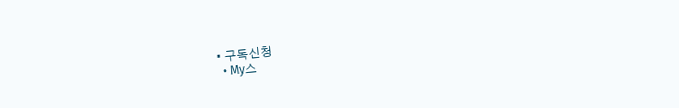• 구독신청
  • My스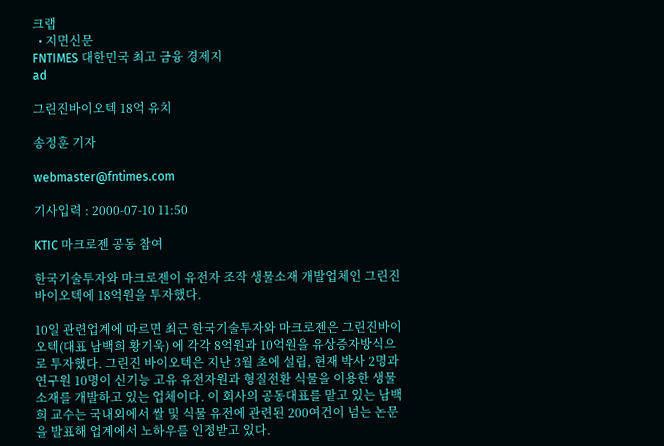크랩
  • 지면신문
FNTIMES 대한민국 최고 금융 경제지
ad

그린진바이오텍 18억 유치

송정훈 기자

webmaster@fntimes.com

기사입력 : 2000-07-10 11:50

KTIC 마크로젠 공동 참여

한국기술투자와 마크로젠이 유전자 조작 생물소재 개발업체인 그린진바이오텍에 18억원을 투자했다.

10일 관련업계에 따르면 최근 한국기술투자와 마크로젠은 그린진바이오텍(대표 남백희 황기욱) 에 각각 8억원과 10억원을 유상증자방식으로 투자했다. 그린진 바이오텍은 지난 3월 초에 설립, 현재 박사 2명과 연구원 10명이 신기능 고유 유전자원과 형질전환 식물을 이용한 생물 소재를 개발하고 있는 업체이다. 이 회사의 공동대표를 맡고 있는 남백희 교수는 국내외에서 쌀 및 식물 유전에 관련된 200여건이 넘는 논문을 발표해 업계에서 노하우를 인정받고 있다.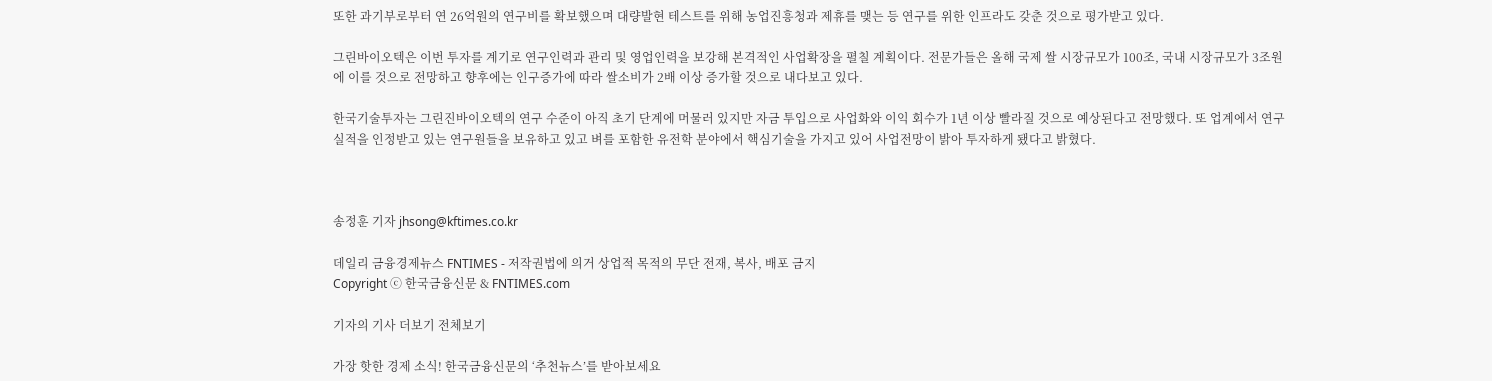또한 과기부로부터 연 26억원의 연구비를 확보했으며 대량발현 테스트를 위해 농업진흥청과 제휴를 맺는 등 연구를 위한 인프라도 갖춘 것으로 평가받고 있다.

그린바이오텍은 이번 투자를 계기로 연구인력과 관리 및 영업인력을 보강해 본격적인 사업확장을 펼칠 계획이다. 전문가들은 올해 국제 쌀 시장규모가 100조, 국내 시장규모가 3조원에 이를 것으로 전망하고 향후에는 인구증가에 따라 쌀소비가 2배 이상 증가할 것으로 내다보고 있다.

한국기술투자는 그린진바이오텍의 연구 수준이 아직 초기 단계에 머물러 있지만 자금 투입으로 사업화와 이익 회수가 1년 이상 빨라질 것으로 예상된다고 전망했다. 또 업계에서 연구실적을 인정받고 있는 연구원들을 보유하고 있고 벼를 포함한 유전학 분야에서 핵심기술을 가지고 있어 사업전망이 밝아 투자하게 됐다고 밝혔다.



송정훈 기자 jhsong@kftimes.co.kr

데일리 금융경제뉴스 FNTIMES - 저작권법에 의거 상업적 목적의 무단 전재, 복사, 배포 금지
Copyright ⓒ 한국금융신문 & FNTIMES.com

기자의 기사 더보기 전체보기

가장 핫한 경제 소식! 한국금융신문의 ‘추천뉴스’를 받아보세요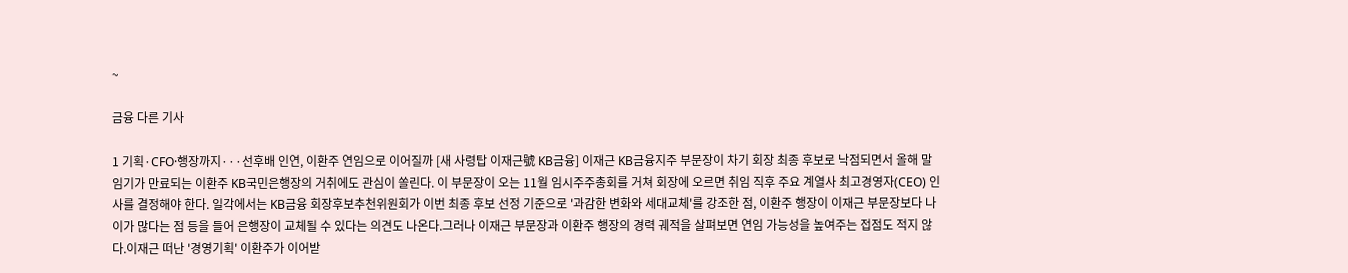~

금융 다른 기사

1 기획·CFO·행장까지···선후배 인연, 이환주 연임으로 이어질까 [새 사령탑 이재근號 KB금융] 이재근 KB금융지주 부문장이 차기 회장 최종 후보로 낙점되면서 올해 말 임기가 만료되는 이환주 KB국민은행장의 거취에도 관심이 쏠린다. 이 부문장이 오는 11월 임시주주총회를 거쳐 회장에 오르면 취임 직후 주요 계열사 최고경영자(CEO) 인사를 결정해야 한다. 일각에서는 KB금융 회장후보추천위원회가 이번 최종 후보 선정 기준으로 '과감한 변화와 세대교체'를 강조한 점, 이환주 행장이 이재근 부문장보다 나이가 많다는 점 등을 들어 은행장이 교체될 수 있다는 의견도 나온다.그러나 이재근 부문장과 이환주 행장의 경력 궤적을 살펴보면 연임 가능성을 높여주는 접점도 적지 않다.이재근 떠난 '경영기획' 이환주가 이어받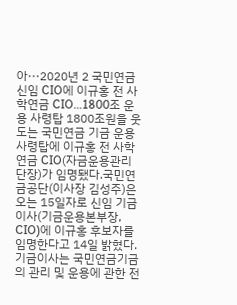아···2020년 2 국민연금 신임 CIO에 이규홍 전 사학연금 CIO…1800조 운용 사령탑 1800조원을 웃도는 국민연금 기금 운용 사령탑에 이규홍 전 사학연금 CIO(자금운용관리단장)가 임명됐다.국민연금공단(이사장 김성주)은 오는 15일자로 신임 기금이사(기금운용본부장, CIO)에 이규홍 후보자를 임명한다고 14일 밝혔다.기금이사는 국민연금기금의 관리 및 운용에 관한 전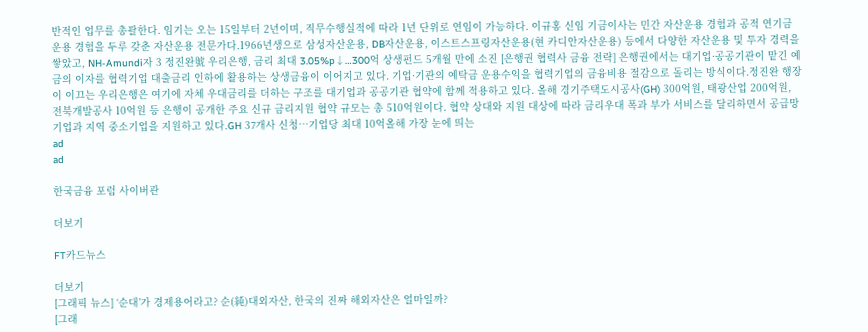반적인 업무를 총괄한다. 임기는 오는 15일부터 2년이며, 직무수행실적에 따라 1년 단위로 연임이 가능하다. 이규홍 신임 기금이사는 민간 자산운용 경험과 공적 연기금 운용 경험을 두루 갖춘 자산운용 전문가다.1966년생으로 삼성자산운용, DB자산운용, 이스트스프링자산운용(현 카디안자산운용) 등에서 다양한 자산운용 및 투자 경력을 쌓았고, NH-Amundi자 3 정진완號 우리은행, 금리 최대 3.05%p↓…300억 상생펀드 5개월 만에 소진 [은행권 협력사 금융 전략] 은행권에서는 대기업·공공기관이 맡긴 예금의 이자를 협력기업 대출금리 인하에 활용하는 상생금융이 이어지고 있다. 기업·기관의 예탁금 운용수익을 협력기업의 금융비용 절감으로 돌리는 방식이다.정진완 행장이 이끄는 우리은행은 여기에 자체 우대금리를 더하는 구조를 대기업과 공공기관 협약에 함께 적용하고 있다. 올해 경기주택도시공사(GH) 300억원, 태광산업 200억원, 전북개발공사 10억원 등 은행이 공개한 주요 신규 금리지원 협약 규모는 총 510억원이다. 협약 상대와 지원 대상에 따라 금리우대 폭과 부가 서비스를 달리하면서 공급망 기업과 지역 중소기업을 지원하고 있다.GH 37개사 신청…기업당 최대 10억올해 가장 눈에 띄는
ad
ad

한국금융 포럼 사이버관

더보기

FT카드뉴스

더보기
[그래픽 뉴스] ‘순대’가 경제용어라고? 순(純)대외자산, 한국의 진짜 해외자산은 얼마일까?
[그래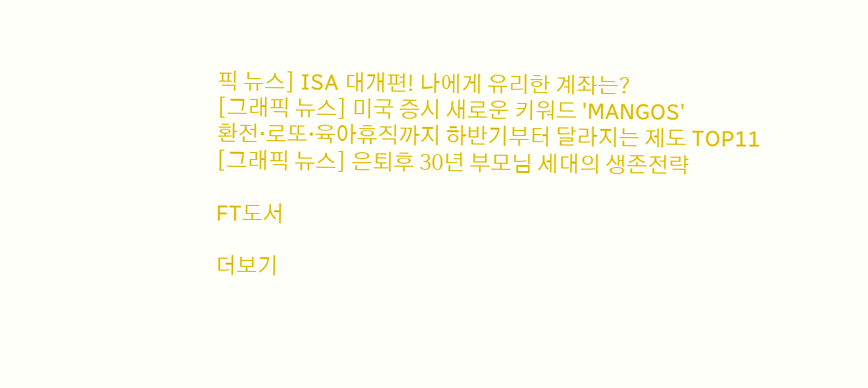픽 뉴스] ISA 대개편! 나에게 유리한 계좌는?
[그래픽 뉴스] 미국 증시 새로운 키워드 'MANGOS'
환전·로또·육아휴직까지 하반기부터 달라지는 제도 TOP11
[그래픽 뉴스] 은퇴후 30년 부모님 세대의 생존전략

FT도서

더보기